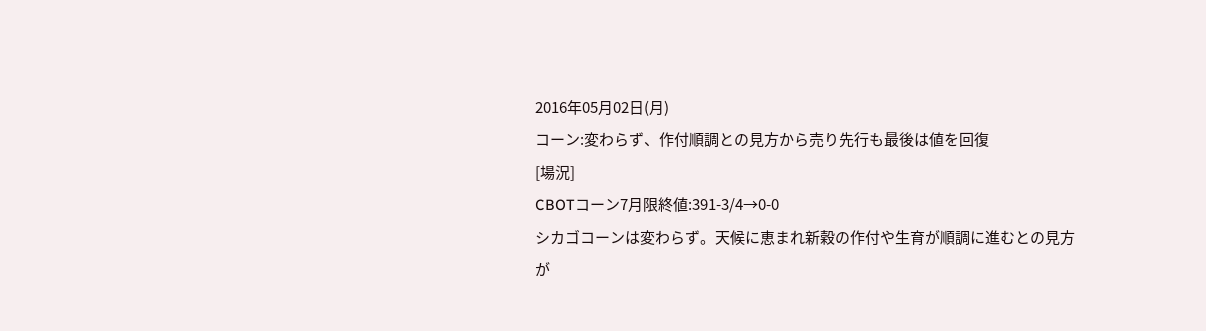2016年05月02日(月)
コーン:変わらず、作付順調との見方から売り先行も最後は値を回復
[場況]
CBOTコーン7月限終値:391-3/4→0-0
シカゴコーンは変わらず。天候に恵まれ新穀の作付や生育が順調に進むとの見方が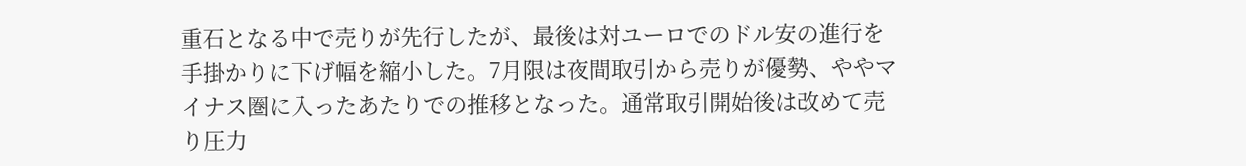重石となる中で売りが先行したが、最後は対ユーロでのドル安の進行を手掛かりに下げ幅を縮小した。7月限は夜間取引から売りが優勢、ややマイナス圏に入ったあたりでの推移となった。通常取引開始後は改めて売り圧力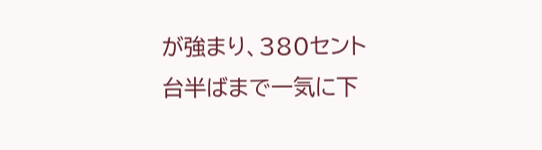が強まり、380セント台半ばまで一気に下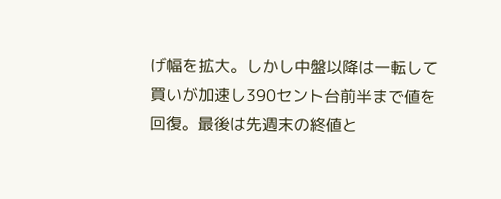げ幅を拡大。しかし中盤以降は一転して買いが加速し390セント台前半まで値を回復。最後は先週末の終値と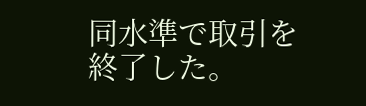同水準で取引を終了した。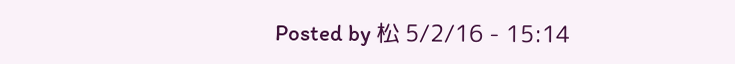Posted by 松 5/2/16 - 15:14